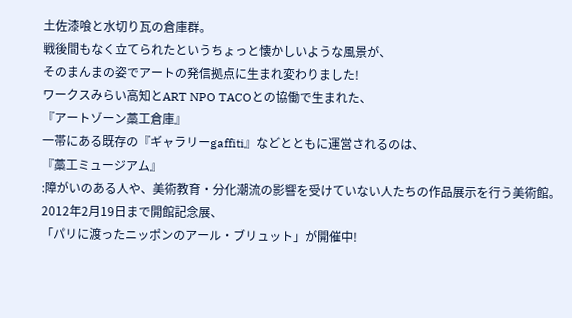土佐漆喰と水切り瓦の倉庫群。
戦後間もなく立てられたというちょっと懐かしいような風景が、
そのまんまの姿でアートの発信拠点に生まれ変わりました!
ワークスみらい高知とART NPO TACOとの協働で生まれた、
『アートゾーン藁工倉庫』
一帯にある既存の『ギャラリーgaffiti』などとともに運営されるのは、
『藁工ミュージアム』
:障がいのある人や、美術教育・分化潮流の影響を受けていない人たちの作品展示を行う美術館。
2012年2月19日まで開館記念展、
「パリに渡ったニッポンのアール・ブリュット」が開催中!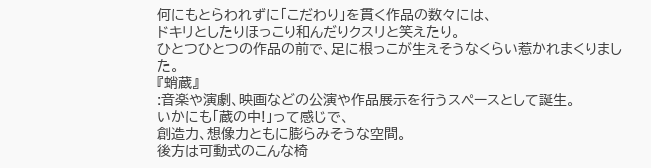何にもとらわれずに「こだわり」を貫く作品の数々には、
ドキリとしたりほっこり和んだりクスリと笑えたり。
ひとつひとつの作品の前で、足に根っこが生えそうなくらい惹かれまくりました。
『蛸蔵』
:音楽や演劇、映画などの公演や作品展示を行うスペースとして誕生。
いかにも「蔵の中!」って感じで、
創造力、想像力ともに膨らみそうな空間。
後方は可動式のこんな椅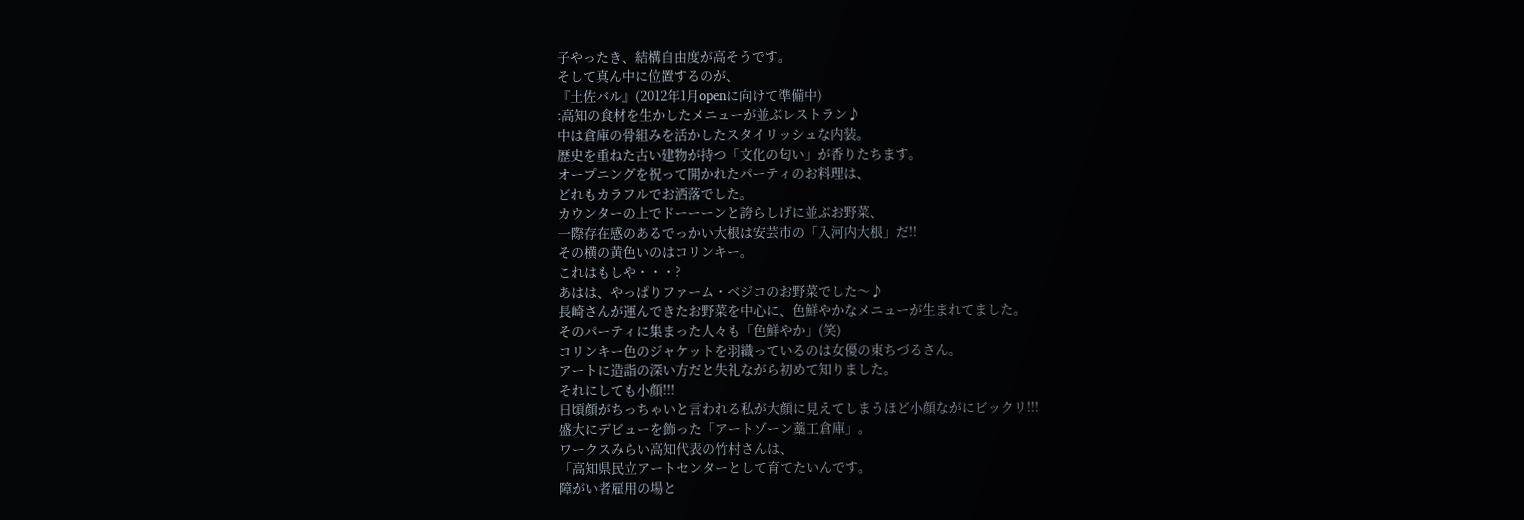子やったき、結構自由度が高そうです。
そして真ん中に位置するのが、
『土佐バル』(2012年1月openに向けて準備中)
:高知の食材を生かしたメニューが並ぶレストラン♪
中は倉庫の骨組みを活かしたスタイリッシュな内装。
歴史を重ねた古い建物が持つ「文化の匂い」が香りたちます。
オープニングを祝って開かれたパーティのお料理は、
どれもカラフルでお洒落でした。
カウンターの上でドーーーンと誇らしげに並ぶお野菜、
一際存在感のあるでっかい大根は安芸市の「入河内大根」だ!!
その横の黄色いのはコリンキー。
これはもしや・・・?
あはは、やっぱりファーム・ベジコのお野菜でした〜♪
長崎さんが運んできたお野菜を中心に、色鮮やかなメニューが生まれてました。
そのパーティに集まった人々も「色鮮やか」(笑)
コリンキー色のジャケットを羽織っているのは女優の東ちづるさん。
アートに造詣の深い方だと失礼ながら初めて知りました。
それにしても小顔!!!
日頃顔がちっちゃいと言われる私が大顔に見えてしまうほど小顔ながにビックリ!!!
盛大にデビューを飾った「アートゾーン藁工倉庫」。
ワークスみらい高知代表の竹村さんは、
「高知県民立アートセンターとして育てたいんです。
障がい者雇用の場と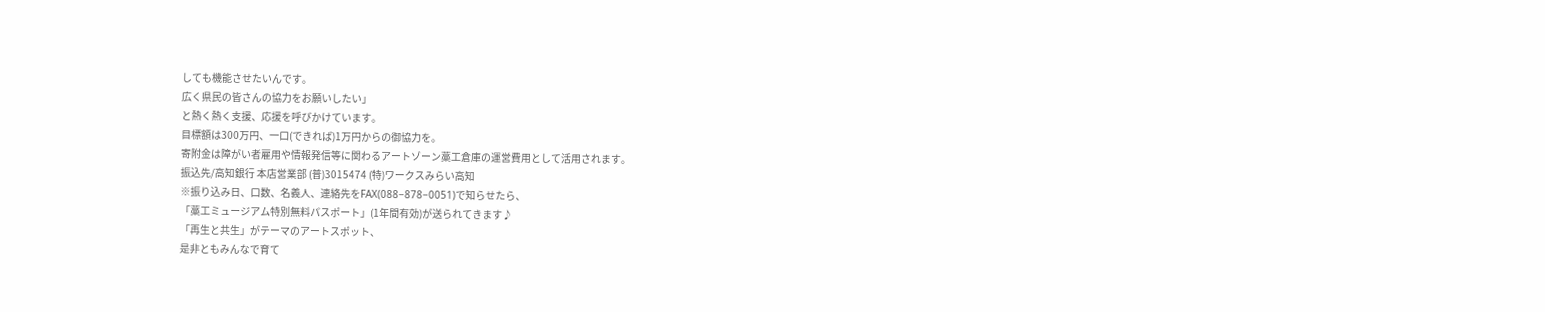しても機能させたいんです。
広く県民の皆さんの協力をお願いしたい」
と熱く熱く支援、応援を呼びかけています。
目標額は300万円、一口(できれば)1万円からの御協力を。
寄附金は障がい者雇用や情報発信等に関わるアートゾーン藁工倉庫の運営費用として活用されます。
振込先/高知銀行 本店営業部 (普)3015474 (特)ワークスみらい高知
※振り込み日、口数、名義人、連絡先をFAX(088−878−0051)で知らせたら、
「藁工ミュージアム特別無料パスポート」(1年間有効)が送られてきます♪
「再生と共生」がテーマのアートスポット、
是非ともみんなで育て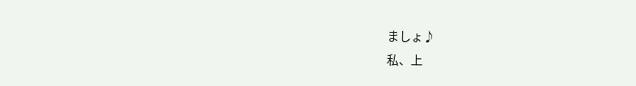ましょ♪
私、上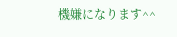機嫌になります^^